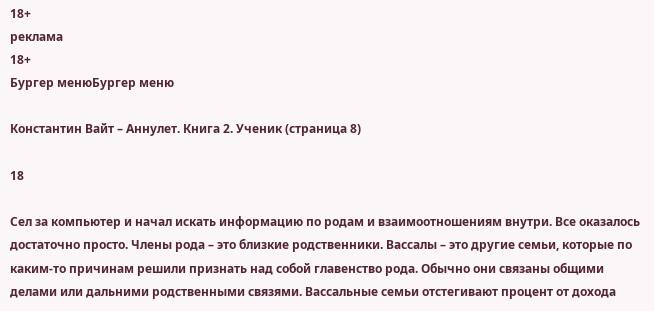18+
реклама
18+
Бургер менюБургер меню

Константин Вайт – Аннулет. Книга 2. Ученик (страница 8)

18

Сел за компьютер и начал искать информацию по родам и взаимоотношениям внутри. Все оказалось достаточно просто. Члены рода – это близкие родственники. Вассалы – это другие семьи, которые по каким-то причинам решили признать над собой главенство рода. Обычно они связаны общими делами или дальними родственными связями. Вассальные семьи отстегивают процент от дохода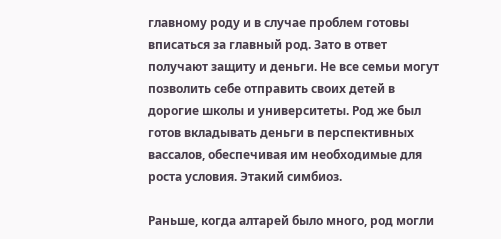главному роду и в случае проблем готовы вписаться за главный род. Зато в ответ получают защиту и деньги. Не все семьи могут позволить себе отправить своих детей в дорогие школы и университеты. Род же был готов вкладывать деньги в перспективных вассалов, обеспечивая им необходимые для роста условия. Этакий симбиоз.

Раньше, когда алтарей было много, род могли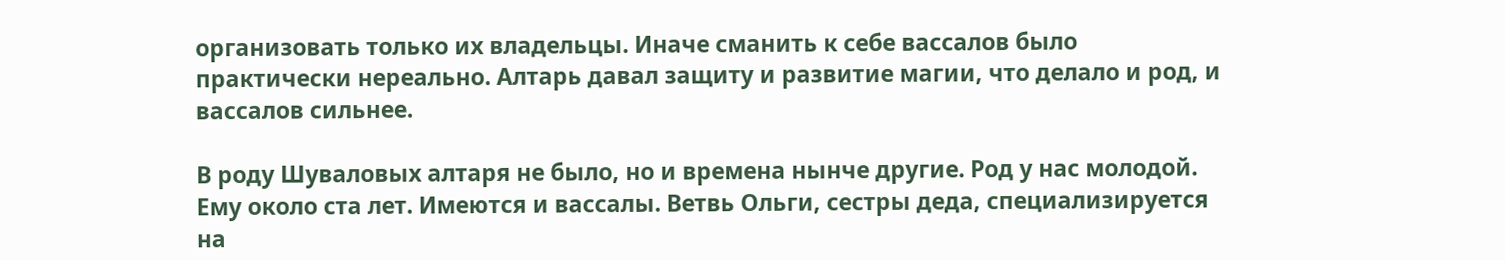организовать только их владельцы. Иначе сманить к себе вассалов было практически нереально. Алтарь давал защиту и развитие магии, что делало и род, и вассалов сильнее.

В роду Шуваловых алтаря не было, но и времена нынче другие. Род у нас молодой. Ему около ста лет. Имеются и вассалы. Ветвь Ольги, сестры деда, специализируется на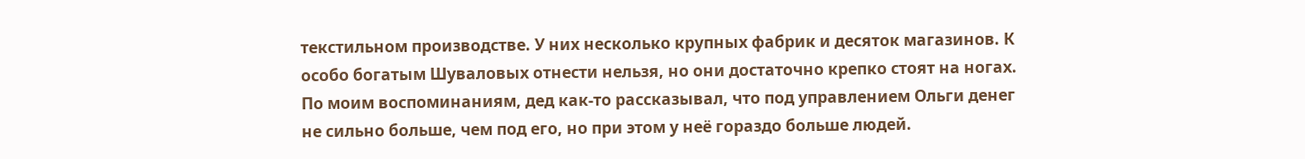текстильном производстве. У них несколько крупных фабрик и десяток магазинов. К особо богатым Шуваловых отнести нельзя, но они достаточно крепко стоят на ногах. По моим воспоминаниям, дед как-то рассказывал, что под управлением Ольги денег не сильно больше, чем под его, но при этом у неё гораздо больше людей.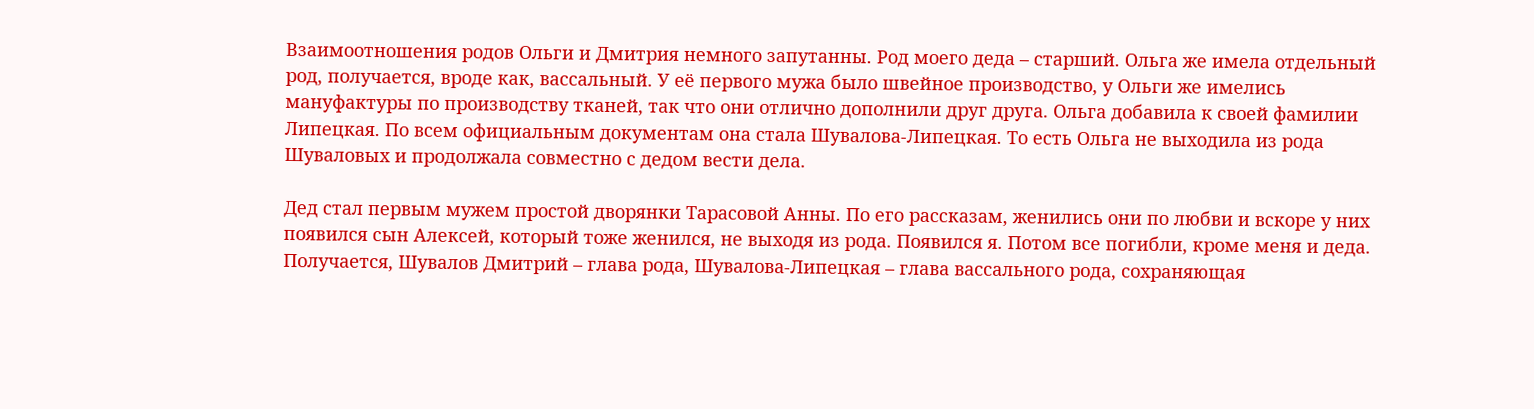Взаимоотношения родов Ольги и Дмитрия немного запутанны. Род моего деда – старший. Ольга же имела отдельный род, получается, вроде как, вассальный. У её первого мужа было швейное производство, у Ольги же имелись мануфактуры по производству тканей, так что они отлично дополнили друг друга. Ольга добавила к своей фамилии Липецкая. По всем официальным документам она стала Шувалова-Липецкая. То есть Ольга не выходила из рода Шуваловых и продолжала совместно с дедом вести дела.

Дед стал первым мужем простой дворянки Тарасовой Анны. По его рассказам, женились они по любви и вскоре у них появился сын Алексей, который тоже женился, не выходя из рода. Появился я. Потом все погибли, кроме меня и деда. Получается, Шувалов Дмитрий – глава рода, Шувалова-Липецкая – глава вассального рода, сохраняющая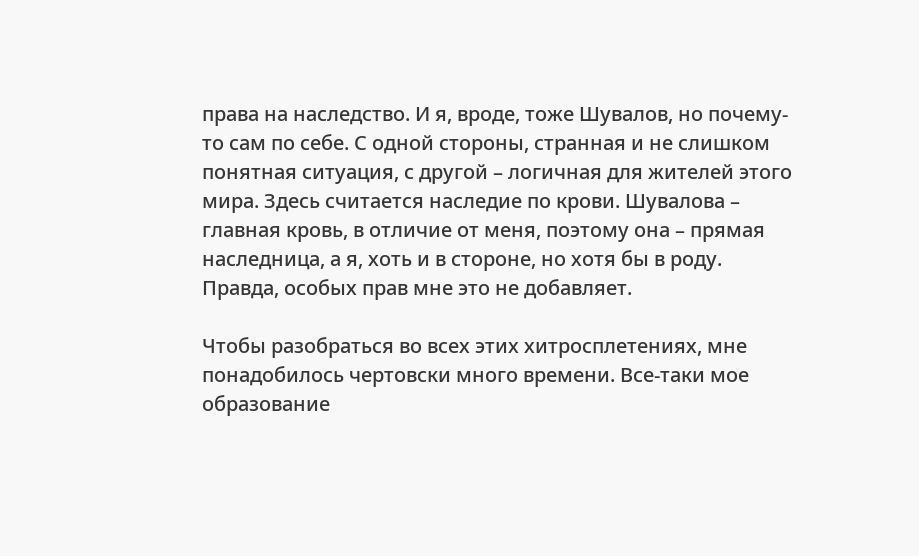права на наследство. И я, вроде, тоже Шувалов, но почему-то сам по себе. С одной стороны, странная и не слишком понятная ситуация, с другой – логичная для жителей этого мира. Здесь считается наследие по крови. Шувалова – главная кровь, в отличие от меня, поэтому она – прямая наследница, а я, хоть и в стороне, но хотя бы в роду. Правда, особых прав мне это не добавляет.

Чтобы разобраться во всех этих хитросплетениях, мне понадобилось чертовски много времени. Все-таки мое образование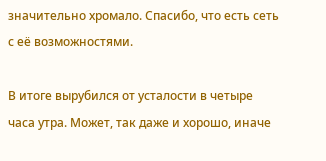значительно хромало. Спасибо, что есть сеть с её возможностями.

В итоге вырубился от усталости в четыре часа утра. Может, так даже и хорошо, иначе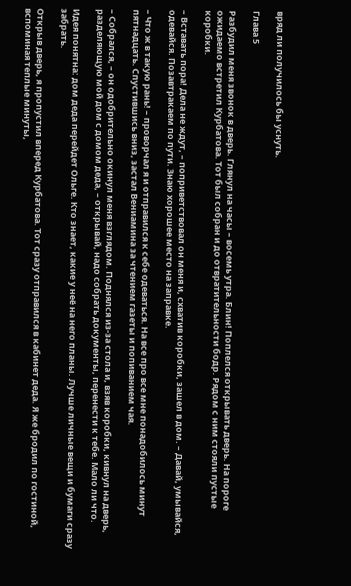вряд ли получилось бы уснуть.

Глава 5

Разбудил меня звонок в дверь. Глянул на часы – восемь утра. Блин! Поплелся открывать дверь. На пороге ожидаемо встретил Курбатова. Тот был собран и до отвратительности бодр. Рядом с ним стояли пустые коробки.

– Вставать пора! Дела не ждут, – поприветствовал он меня и, схватив коробки, зашел в дом. – Давай, умывайся, одевайся. Позавтракаем по пути. Знаю хорошее место на заправке.

– Что ж в такую рань! – проворчал я и отправился к себе одеваться. На все про все мне понадобилось минут пятнадцать. Спустившись вниз, застал Вениамина за чтением газеты и попиванием чая.

– Собрался, – он одобрительно окинул меня взглядом. Поднялся из-за стола и, взяв коробки, кивнул на дверь, разделяющую мой дом с домом деда, – открывай, надо собрать документы, перенести к тебе. Мало ли что.

Идея понятна: дом деда перейдет Ольге. Кто знает, какие у неё на него планы. Лучше личные вещи и бумаги сразу забрать.

Открыв дверь, я пропустил вперед Курбатова. Тот сразу отправился в кабинет деда. Я же бродил по гостиной, вспоминая теплые минуты,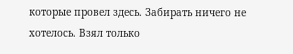которые провел здесь. Забирать ничего не хотелось. Взял только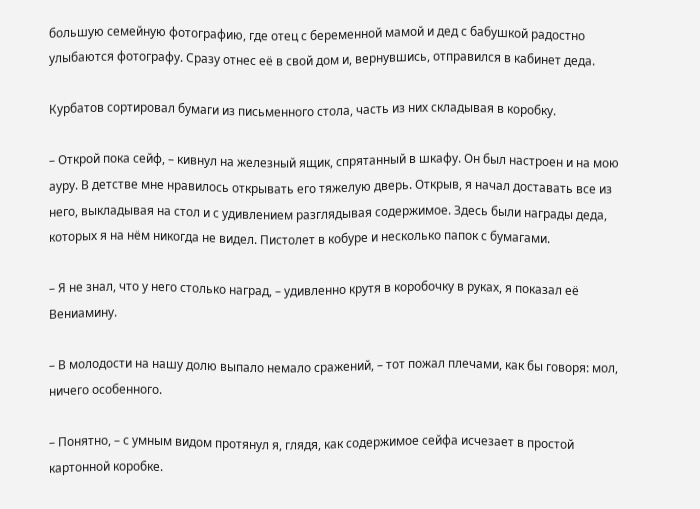большую семейную фотографию, где отец с беременной мамой и дед с бабушкой радостно улыбаются фотографу. Сразу отнес её в свой дом и, вернувшись, отправился в кабинет деда.

Курбатов сортировал бумаги из письменного стола, часть из них складывая в коробку.

– Открой пока сейф, – кивнул на железный ящик, спрятанный в шкафу. Он был настроен и на мою ауру. В детстве мне нравилось открывать его тяжелую дверь. Открыв, я начал доставать все из него, выкладывая на стол и с удивлением разглядывая содержимое. Здесь были награды деда, которых я на нём никогда не видел. Пистолет в кобуре и несколько папок с бумагами.

– Я не знал, что у него столько наград, – удивленно крутя в коробочку в руках, я показал её Вениамину.

– В молодости на нашу долю выпало немало сражений, – тот пожал плечами, как бы говоря: мол, ничего особенного.

– Понятно, – с умным видом протянул я, глядя, как содержимое сейфа исчезает в простой картонной коробке.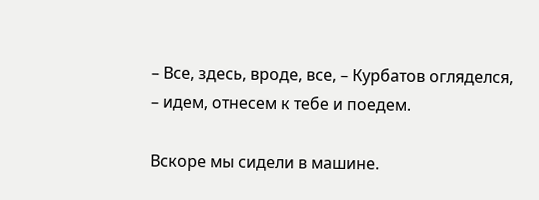– Все, здесь, вроде, все, – Курбатов огляделся, – идем, отнесем к тебе и поедем.

Вскоре мы сидели в машине.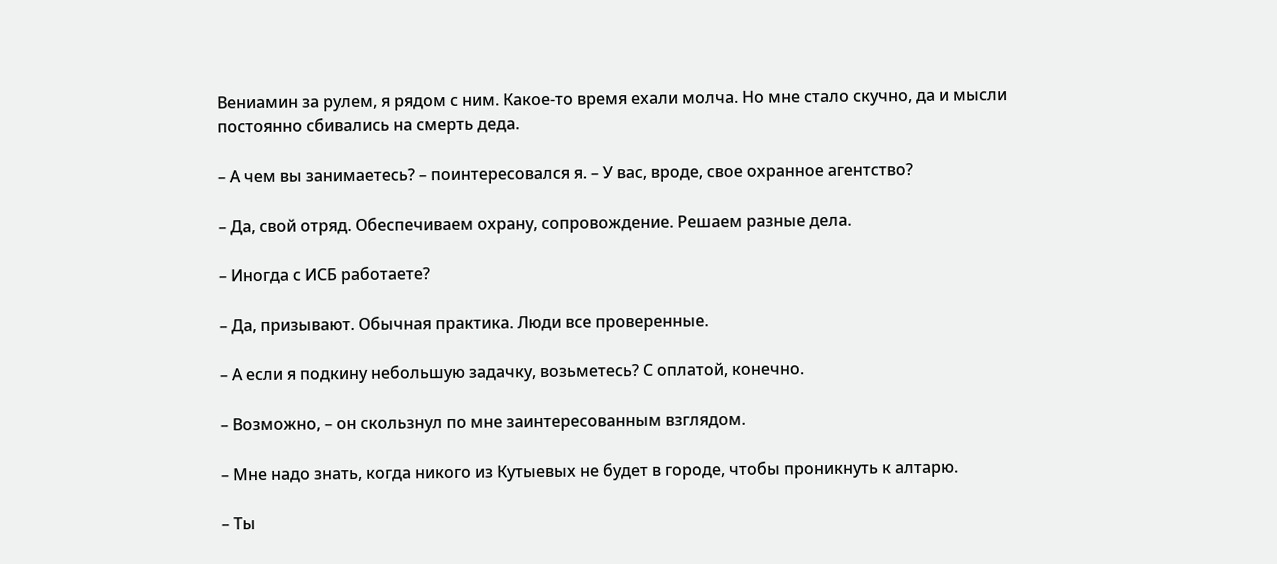Вениамин за рулем, я рядом с ним. Какое-то время ехали молча. Но мне стало скучно, да и мысли постоянно сбивались на смерть деда.

– А чем вы занимаетесь? – поинтересовался я. – У вас, вроде, свое охранное агентство?

– Да, свой отряд. Обеспечиваем охрану, сопровождение. Решаем разные дела.

– Иногда с ИСБ работаете?

– Да, призывают. Обычная практика. Люди все проверенные.

– А если я подкину небольшую задачку, возьметесь? С оплатой, конечно.

– Возможно, – он скользнул по мне заинтересованным взглядом.

– Мне надо знать, когда никого из Кутыевых не будет в городе, чтобы проникнуть к алтарю.

– Ты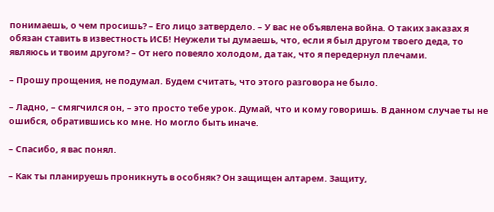понимаешь, о чем просишь? – Его лицо затвердело. – У вас не объявлена война. О таких заказах я обязан ставить в известность ИСБ! Неужели ты думаешь, что, если я был другом твоего деда, то являюсь и твоим другом? – От него повеяло холодом, да так, что я передернул плечами.

– Прошу прощения, не подумал. Будем считать, что этого разговора не было.

– Ладно, – смягчился он, – это просто тебе урок. Думай, что и кому говоришь. В данном случае ты не ошибся, обратившись ко мне. Но могло быть иначе.

– Спасибо, я вас понял.

– Как ты планируешь проникнуть в особняк? Он защищен алтарем. Защиту,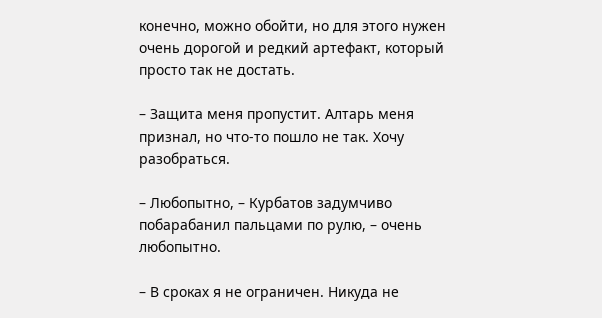конечно, можно обойти, но для этого нужен очень дорогой и редкий артефакт, который просто так не достать.

– Защита меня пропустит. Алтарь меня признал, но что-то пошло не так. Хочу разобраться.

– Любопытно, – Курбатов задумчиво побарабанил пальцами по рулю, – очень любопытно.

– В сроках я не ограничен. Никуда не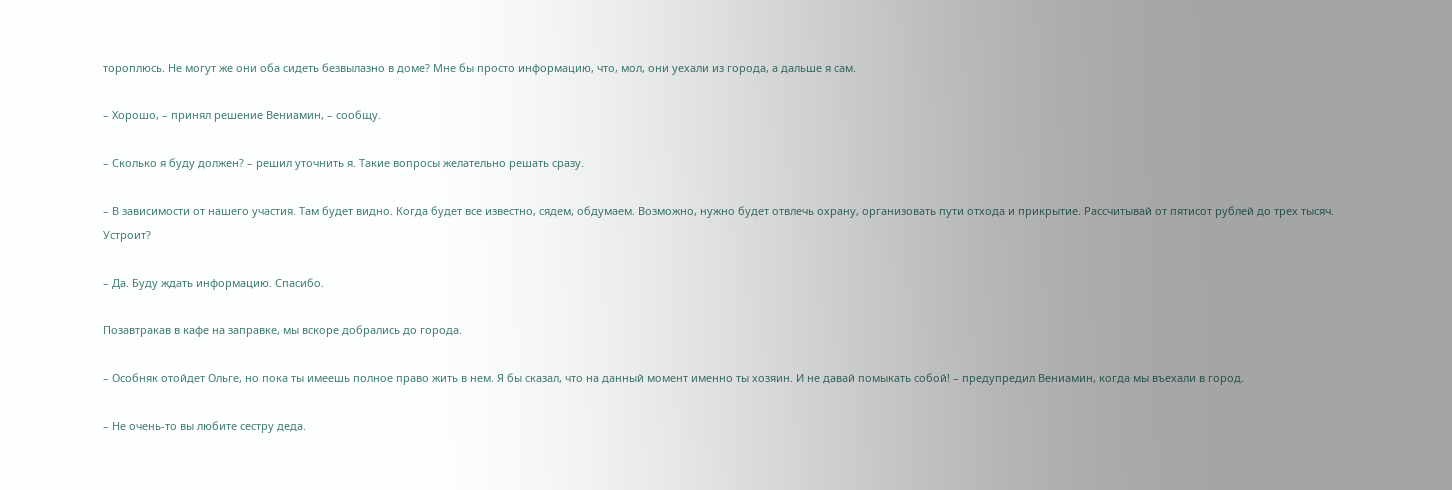тороплюсь. Не могут же они оба сидеть безвылазно в доме? Мне бы просто информацию, что, мол, они уехали из города, а дальше я сам.

– Хорошо, – принял решение Вениамин, – сообщу.

– Сколько я буду должен? – решил уточнить я. Такие вопросы желательно решать сразу.

– В зависимости от нашего участия. Там будет видно. Когда будет все известно, сядем, обдумаем. Возможно, нужно будет отвлечь охрану, организовать пути отхода и прикрытие. Рассчитывай от пятисот рублей до трех тысяч. Устроит?

– Да. Буду ждать информацию. Спасибо.

Позавтракав в кафе на заправке, мы вскоре добрались до города.

– Особняк отойдет Ольге, но пока ты имеешь полное право жить в нем. Я бы сказал, что на данный момент именно ты хозяин. И не давай помыкать собой! – предупредил Вениамин, когда мы въехали в город.

– Не очень-то вы любите сестру деда.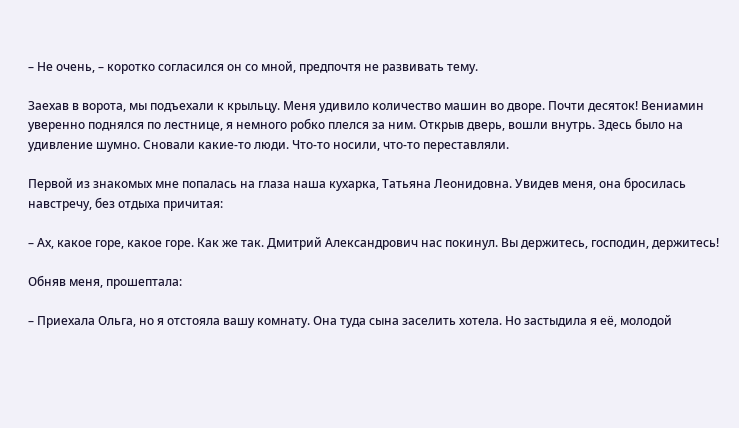– Не очень, – коротко согласился он со мной, предпочтя не развивать тему.

Заехав в ворота, мы подъехали к крыльцу. Меня удивило количество машин во дворе. Почти десяток! Вениамин уверенно поднялся по лестнице, я немного робко плелся за ним. Открыв дверь, вошли внутрь. Здесь было на удивление шумно. Сновали какие-то люди. Что-то носили, что-то переставляли.

Первой из знакомых мне попалась на глаза наша кухарка, Татьяна Леонидовна. Увидев меня, она бросилась навстречу, без отдыха причитая:

– Ах, какое горе, какое горе. Как же так. Дмитрий Александрович нас покинул. Вы держитесь, господин, держитесь!

Обняв меня, прошептала:

– Приехала Ольга, но я отстояла вашу комнату. Она туда сына заселить хотела. Но застыдила я её, молодой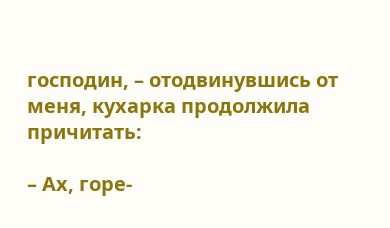господин, – отодвинувшись от меня, кухарка продолжила причитать:

– Ах, горе-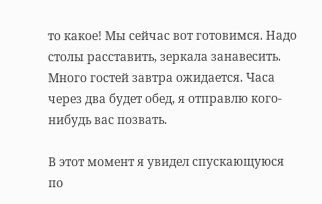то какое! Мы сейчас вот готовимся. Надо столы расставить, зеркала занавесить. Много гостей завтра ожидается. Часа через два будет обед, я отправлю кого-нибудь вас позвать.

В этот момент я увидел спускающуюся по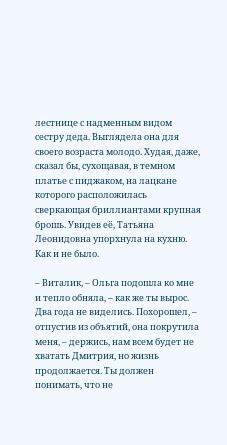лестнице с надменным видом сестру деда. Выглядела она для своего возраста молодо. Худая, даже, сказал бы, сухощавая, в темном платье с пиджаком, на лацкане которого расположилась сверкающая бриллиантами крупная брошь. Увидев её, Татьяна Леонидовна упорхнула на кухню. Как и не было.

– Виталик, – Ольга подошла ко мне и тепло обняла, – как же ты вырос. Два года не виделись. Похорошел, – отпустив из объятий, она покрутила меня, – держись, нам всем будет не хватать Дмитрия, но жизнь продолжается. Ты должен понимать, что не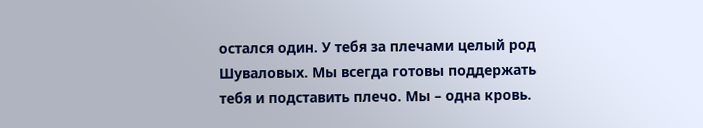остался один. У тебя за плечами целый род Шуваловых. Мы всегда готовы поддержать тебя и подставить плечо. Мы – одна кровь.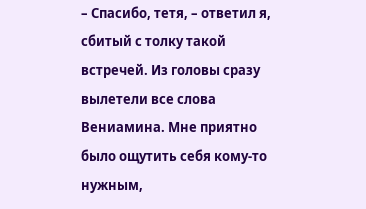– Спасибо, тетя, – ответил я, сбитый с толку такой встречей. Из головы сразу вылетели все слова Вениамина. Мне приятно было ощутить себя кому-то нужным,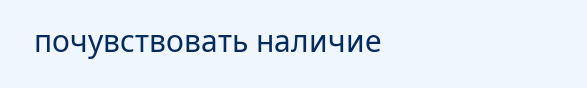почувствовать наличие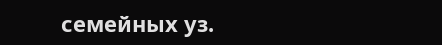семейных уз.